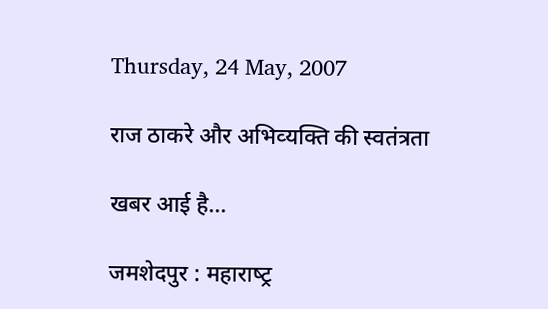Thursday, 24 May, 2007

राज ठाकरे और अभिव्‍यक्ति की स्‍वतंत्रता

खबर आई है...

जमशेदपुर : महाराष्‍ट्र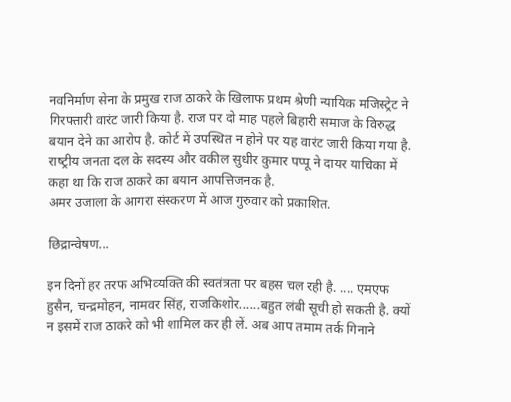नवनिर्माण सेना के प्रमुख राज ठाकरे के खिलाफ प्रथम श्रेणी न्‍यायिक मजिस्‍ट्रेट ने गिरफ्तारी वारंट जारी किया है. राज पर दो माह पहले बिहारी समाज के विरुद्ध बयान देने का आरोप है. कोर्ट में उपस्थित न होने पर यह वारंट जारी किया गया है. राष्‍ट्रीय जनता दल के सदस्‍य और वकील सुधीर कुमार पप्‍पू ने दायर याचिका में कहा था कि राज ठाकरे का बयान आपत्तिजनक है.
अमर उजाला के आगरा संस्‍करण में आज गुरुवार को प्रकाशित.

छिद्रान्‍वेषण...

इन दिनों हर तरफ अभिव्‍यक्ति की स्‍वतंत्रता पर बहस चल रही है. .... एमएफ हुसैन, चन्‍द्रमोहन, नामवर सिंह, राजकिशोर......बहुत लंबी सूची हो सकती है. क्‍यों न इसमें राज ठाकरे को भी शामिल कर ही लें. अब आप तमाम तर्क गिनाने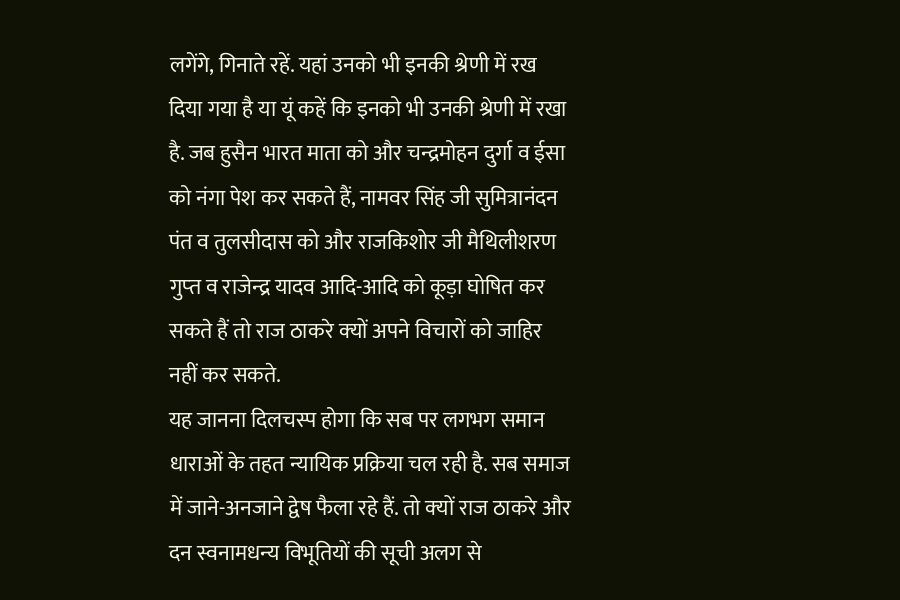लगेंगे, गिनाते रहें. यहां उनको भी इनकी श्रेणी में रख दिया गया है या यूं कहें कि इनको भी उनकी श्रेणी में रखा है. जब हुसैन भारत माता को और चन्‍द्रमोहन दुर्गा व ईसा को नंगा पेश कर सकते हैं, नामवर सिंह जी सुमित्रानंदन पंत व तुलसीदास को और राजकिशोर जी मैथिलीशरण गुप्‍त व राजेन्‍द्र यादव आदि-आदि को कूड़ा घोषित कर सकते हैं तो राज ठाकरे क्‍यों अपने विचारों को जाहिर नहीं कर सकते.
यह जानना दिलचस्‍प होगा कि सब पर लगभग समान धाराओं के तहत न्‍यायिक प्रक्रिया चल रही है. सब समाज में जाने-अनजाने द्वेष फैला रहे हैं. तो क्‍यों राज ठाकरे और दन स्‍वनामधन्‍य विभूतियों की सूची अलग से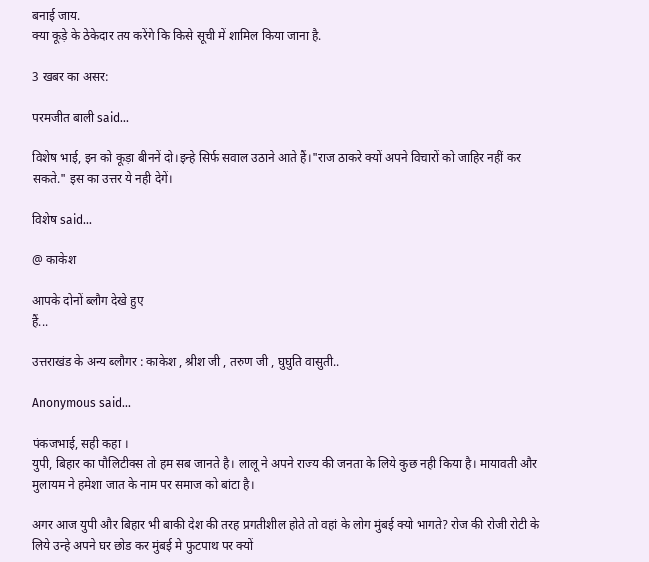बनाई जाय.
क्‍या कूड़े के ठेकेदार तय करेंगे कि किसे सूची में शामिल किया जाना है.

3 खबर का असर:

परमजीत बाली said...

विशेष भाई, इन को कूड़ा बीननें दो।इन्हे सिर्फ सवाल उठाने आते हैं।"राज ठाकरे क्‍यों अपने विचारों को जाहिर नहीं कर सकते." इस का उत्तर ये नही देगें।

विशेष said...

@ काकेश

आपके दोनों ब्लौग देखे हुए
हैं...

उत्तराखंड के अन्‍य ब्लौगर : काकेश , श्रीश जी , तरुण जी , घुघुति वासुती..

Anonymous said...

पंकजभाई, सही कहा ।
युपी, बिहार का पौलिटीक्स तो हम सब जानते है। लालू ने अपने राज्य की जनता के लिये कुछ नही किया है। मायावती और मुलायम ने हमेशा जात के नाम पर समाज को बांटा है।

अगर आज युपी और बिहार भी बाकी देश की तरह प्रगतीशील होते तो वहां के लोग मुंबई क्यो भागते? रोज की रोजी रोटी के लिये उन्हे अपने घर छोड कर मुंबई मे फुटपाथ पर क्यों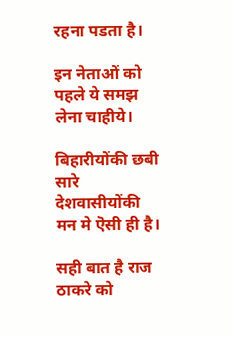रहना पडता है।

इन नेताओं को पहले ये समझ लेना चाहीये।

बिहारीयोंकी छबी सारे देशवासीयोंकी मन मे ऎसी ही है।

सही बात है राज ठाकरे को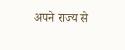अपने राज्य से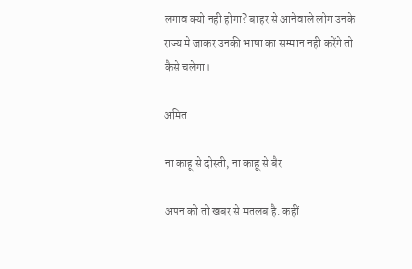लगाव क्यो नही होगा? बाहर से आनेवाले लोग उनके राज्य मे जाकर उनकी भाषा का सम्मान नही करेंगे तो कैसे चलेगा।

अमित

ना काहू से दोस्‍ती, ना काहू से बैर

अपन को तो खबर से मतलब है. कहीं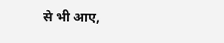से भी आए,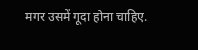मगर उसमें गूदा होना चाहिए.